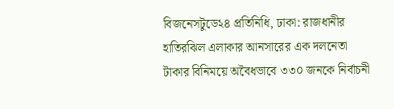বিজনেসটুডে২৪ প্রতিনিধি, ঢাকা: রাজধানীর হাতিরঝিল এলাকার আনসারের এক দলনেতা টাকার বিনিময়ে অবৈধভাবে ৩৩০ জনকে নির্বাচনী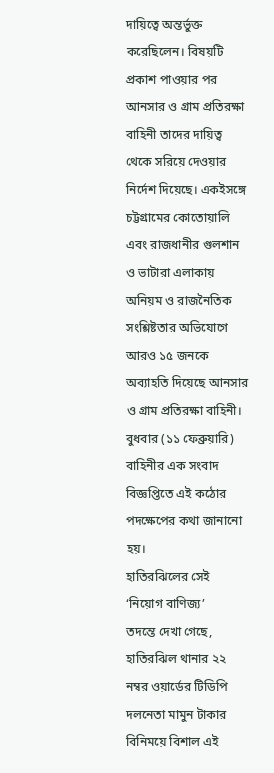দায়িত্বে অন্তর্ভুক্ত করেছিলেন। বিষয়টি প্রকাশ পাওয়ার পর আনসার ও গ্রাম প্রতিরক্ষা বাহিনী তাদের দায়িত্ব থেকে সরিয়ে দেওয়ার নির্দেশ দিয়েছে। একইসঙ্গে চট্টগ্রামের কোতোয়ালি এবং রাজধানীর গুলশান ও ভাটারা এলাকায় অনিয়ম ও রাজনৈতিক সংশ্লিষ্টতার অভিযোগে আরও ১৫ জনকে অব্যাহতি দিয়েছে আনসার ও গ্রাম প্রতিরক্ষা বাহিনী।
বুধবার (১১ ফেব্রুয়ারি) বাহিনীর এক সংবাদ বিজ্ঞপ্তিতে এই কঠোর পদক্ষেপের কথা জানানো হয়।
হাতিরঝিলের সেই ‘নিয়োগ বাণিজ্য’
তদন্তে দেখা গেছে, হাতিরঝিল থানার ২২ নম্বর ওয়ার্ডের টিডিপি দলনেতা মামুন টাকার বিনিময়ে বিশাল এই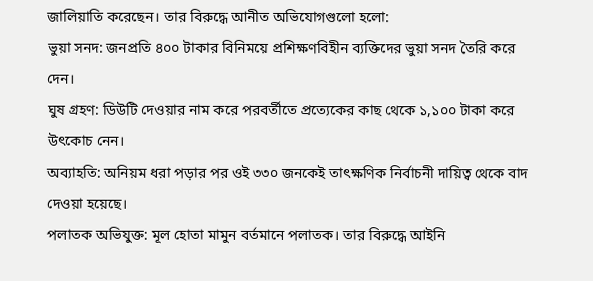জালিয়াতি করেছেন। তার বিরুদ্ধে আনীত অভিযোগগুলো হলো:
ভুয়া সনদ: জনপ্রতি ৪০০ টাকার বিনিময়ে প্রশিক্ষণবিহীন ব্যক্তিদের ভুয়া সনদ তৈরি করে দেন।
ঘুষ গ্রহণ: ডিউটি দেওয়ার নাম করে পরবর্তীতে প্রত্যেকের কাছ থেকে ১,১০০ টাকা করে উৎকোচ নেন।
অব্যাহতি: অনিয়ম ধরা পড়ার পর ওই ৩৩০ জনকেই তাৎক্ষণিক নির্বাচনী দায়িত্ব থেকে বাদ দেওয়া হয়েছে।
পলাতক অভিযুক্ত: মূল হোতা মামুন বর্তমানে পলাতক। তার বিরুদ্ধে আইনি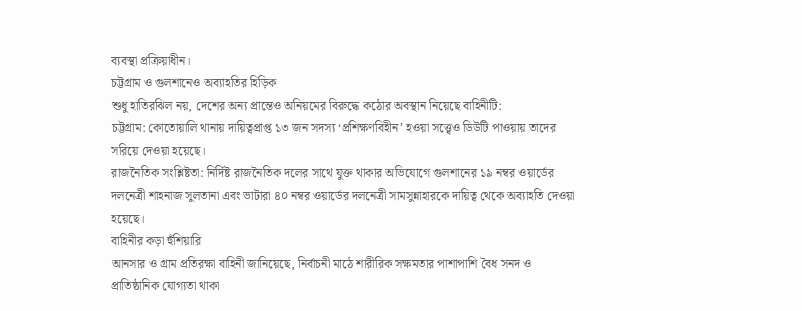ব্যবস্থা প্রক্রিয়াধীন।
চট্টগ্রাম ও গুলশানেও অব্যাহতির হিড়িক
শুধু হাতিরঝিল নয়, দেশের অন্য প্রান্তেও অনিয়মের বিরুদ্ধে কঠোর অবস্থান নিয়েছে বাহিনীটি:
চট্টগ্রাম: কোতোয়ালি থানায় দায়িত্বপ্রাপ্ত ১৩ জন সদস্য ‘প্রশিক্ষণবিহীন’ হওয়া সত্ত্বেও ডিউটি পাওয়ায় তাদের সরিয়ে দেওয়া হয়েছে।
রাজনৈতিক সংশ্লিষ্টতা: নির্দিষ্ট রাজনৈতিক দলের সাথে যুক্ত থাকার অভিযোগে গুলশানের ১৯ নম্বর ওয়ার্ডের দলনেত্রী শাহনাজ সুলতানা এবং ভাটারা ৪০ নম্বর ওয়ার্ডের দলনেত্রী সামসুন্নাহারকে দায়িত্ব থেকে অব্যাহতি দেওয়া হয়েছে।
বাহিনীর কড়া হুঁশিয়ারি
আনসার ও গ্রাম প্রতিরক্ষা বাহিনী জানিয়েছে, নির্বাচনী মাঠে শারীরিক সক্ষমতার পাশাপাশি বৈধ সনদ ও প্রাতিষ্ঠানিক যোগ্যতা থাকা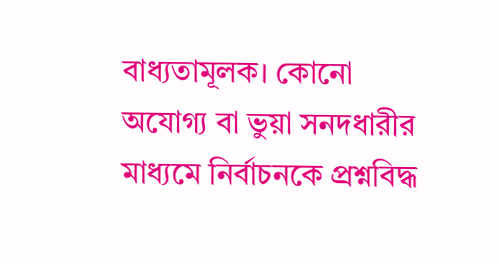বাধ্যতামূলক। কোনো অযোগ্য বা ভুয়া সনদধারীর মাধ্যমে নির্বাচনকে প্রশ্নবিদ্ধ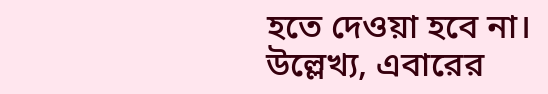হতে দেওয়া হবে না।
উল্লেখ্য, এবারের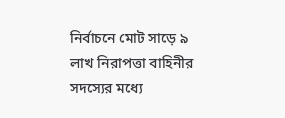নির্বাচনে মোট সাড়ে ৯ লাখ নিরাপত্তা বাহিনীর সদস্যের মধ্যে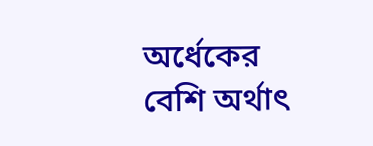অর্ধেকের বেশি অর্থাৎ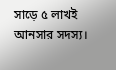সাড়ে ৫ লাখই আনসার সদস্য।